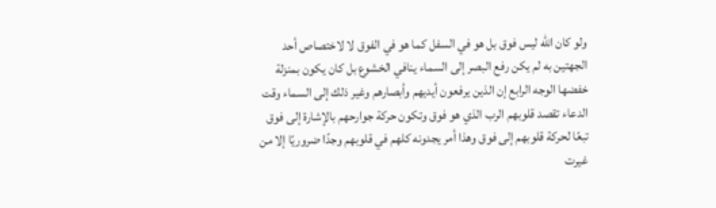ولو كان الله ليس فوق بل هو في السفل كما هو في الفوق لا لاختصاص أحد الجهتين به لم يكن رفع البصر إلى السماء ينافي الخشوع بل كان يكون بمنزلة خفضها الوجه الرابع إن الذين يرفعون أيديهم وأبصارهم وغير ذلك إلى السماء وقت الدعاء تقصد قلوبهم الرب الذي هو فوق وتكون حركة جوارحهم بالإشارة إلى فوق تبعًا لحركة قلوبهم إلى فوق وهذا أمر يجدونه كلهم في قلوبهم وجدًا ضروريًا إلا من غيرت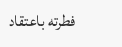فطرته باعتقاد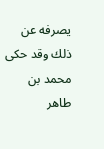يصرفه عن ذلك وقد حكى محمد بن طاهر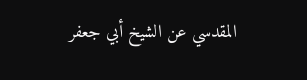المقدسي عن الشيخ أبي جعفر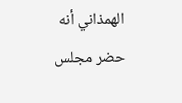الهمذاني أنه حضر مجلس